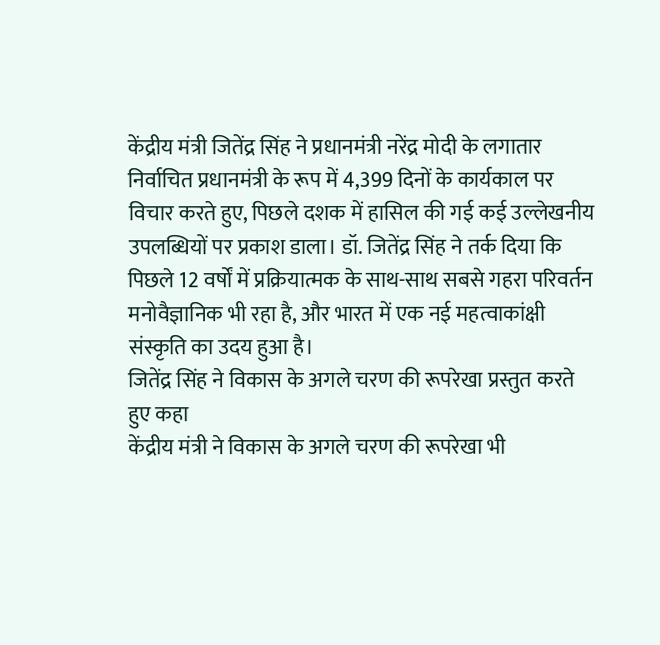केंद्रीय मंत्री जितेंद्र सिंह ने प्रधानमंत्री नरेंद्र मोदी के लगातार निर्वाचित प्रधानमंत्री के रूप में 4,399 दिनों के कार्यकाल पर विचार करते हुए, पिछले दशक में हासिल की गई कई उल्लेखनीय उपलब्धियों पर प्रकाश डाला। डॉ. जितेंद्र सिंह ने तर्क दिया कि पिछले 12 वर्षों में प्रक्रियात्मक के साथ-साथ सबसे गहरा परिवर्तन मनोवैज्ञानिक भी रहा है, और भारत में एक नई महत्वाकांक्षी संस्कृति का उदय हुआ है।
जितेंद्र सिंह ने विकास के अगले चरण की रूपरेखा प्रस्तुत करते हुए कहा
केंद्रीय मंत्री ने विकास के अगले चरण की रूपरेखा भी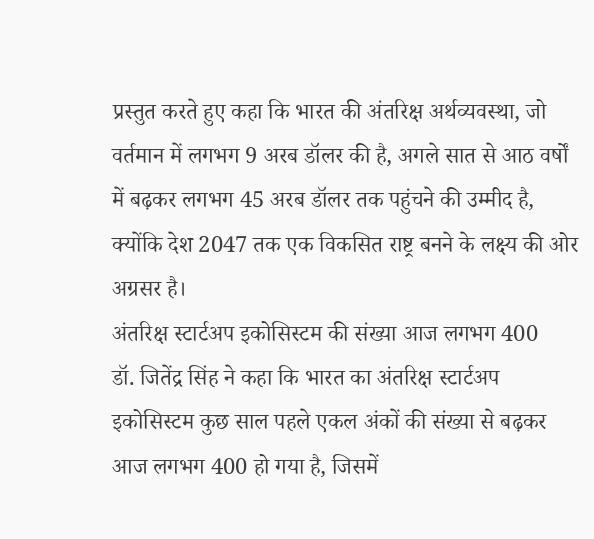प्रस्तुत करते हुए कहा कि भारत की अंतरिक्ष अर्थव्यवस्था, जो वर्तमान में लगभग 9 अरब डॉलर की है, अगले सात से आठ वर्षों में बढ़कर लगभग 45 अरब डॉलर तक पहुंचने की उम्मीद है, क्योंकि देश 2047 तक एक विकसित राष्ट्र बनने के लक्ष्य की ओर अग्रसर है।
अंतरिक्ष स्टार्टअप इकोसिस्टम की संख्या आज लगभग 400
डॉ. जितेंद्र सिंह ने कहा कि भारत का अंतरिक्ष स्टार्टअप इकोसिस्टम कुछ साल पहले एकल अंकों की संख्या से बढ़कर आज लगभग 400 हो गया है, जिसमें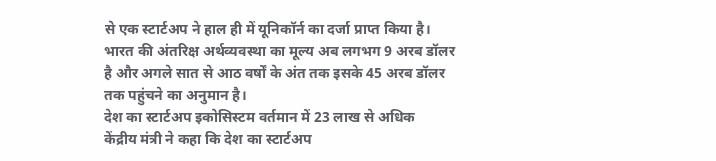से एक स्टार्टअप ने हाल ही में यूनिकॉर्न का दर्जा प्राप्त किया है। भारत की अंतरिक्ष अर्थव्यवस्था का मूल्य अब लगभग 9 अरब डॉलर है और अगले सात से आठ वर्षों के अंत तक इसके 45 अरब डॉलर तक पहुंचने का अनुमान है।
देश का स्टार्टअप इकोसिस्टम वर्तमान में 23 लाख से अधिक
केंद्रीय मंत्री ने कहा कि देश का स्टार्टअप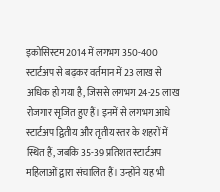इकोसिस्टम 2014 में लगभग 350-400 स्टार्टअप से बढ़कर वर्तमान में 23 लाख से अधिक हो गया है, जिससे लगभग 24-25 लाख रोजगार सृजित हुए हैं। इनमें से लगभग आधे स्टार्टअप द्वितीय और तृतीय स्तर के शहरों में स्थित हैं, जबकि 35-39 प्रतिशत स्टार्टअप महिलाओं द्वारा संचालित हैं। उन्होंने यह भी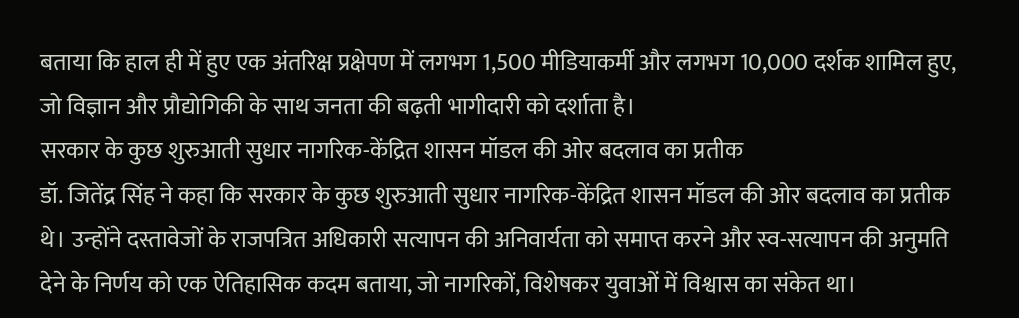बताया कि हाल ही में हुए एक अंतरिक्ष प्रक्षेपण में लगभग 1,500 मीडियाकर्मी और लगभग 10,000 दर्शक शामिल हुए, जो विज्ञान और प्रौद्योगिकी के साथ जनता की बढ़ती भागीदारी को दर्शाता है।
सरकार के कुछ शुरुआती सुधार नागरिक-केंद्रित शासन मॉडल की ओर बदलाव का प्रतीक
डॉ. जितेंद्र सिंह ने कहा कि सरकार के कुछ शुरुआती सुधार नागरिक-केंद्रित शासन मॉडल की ओर बदलाव का प्रतीक थे। उन्होंने दस्तावेजों के राजपत्रित अधिकारी सत्यापन की अनिवार्यता को समाप्त करने और स्व-सत्यापन की अनुमति देने के निर्णय को एक ऐतिहासिक कदम बताया, जो नागरिकों, विशेषकर युवाओं में विश्वास का संकेत था।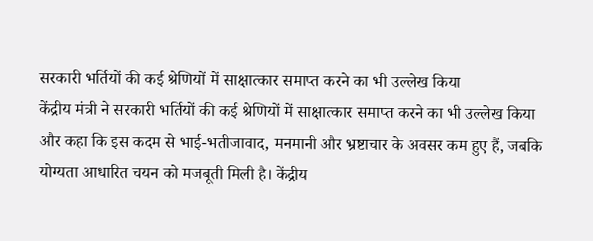सरकारी भर्तियों की कई श्रेणियों में साक्षात्कार समाप्त करने का भी उल्लेख किया
केंद्रीय मंत्री ने सरकारी भर्तियों की कई श्रेणियों में साक्षात्कार समाप्त करने का भी उल्लेख किया और कहा कि इस कदम से भाई-भतीजावाद, मनमानी और भ्रष्टाचार के अवसर कम हुए हैं, जबकि योग्यता आधारित चयन को मजबूती मिली है। केंद्रीय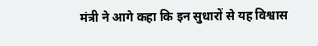मंत्री ने आगे कहा कि इन सुधारों से यह विश्वास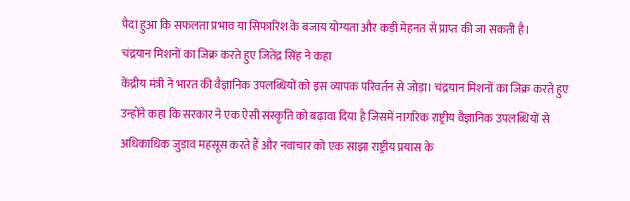पैदा हुआ कि सफलता प्रभाव या सिफारिश के बजाय योग्यता और कड़ी मेहनत से प्राप्त की जा सकती है।
चंद्रयान मिशनों का जिक्र करते हुए जितेंद्र सिंह ने कहा
केंद्रीय मंत्री ने भारत की वैज्ञानिक उपलब्धियों को इस व्यापक परिवर्तन से जोड़ा। चंद्रयान मिशनों का जिक्र करते हुए उन्होंने कहा कि सरकार ने एक ऐसी संस्कृति को बढ़ावा दिया है जिसमें नागरिक राष्ट्रीय वैज्ञानिक उपलब्धियों से अधिकाधिक जुड़ाव महसूस करते हैं और नवाचार को एक साझा राष्ट्रीय प्रयास के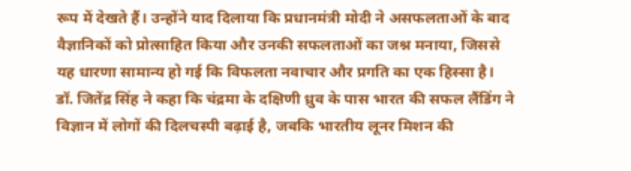रूप में देखते हैं। उन्होंने याद दिलाया कि प्रधानमंत्री मोदी ने असफलताओं के बाद वैज्ञानिकों को प्रोत्साहित किया और उनकी सफलताओं का जश्न मनाया, जिससे यह धारणा सामान्य हो गई कि विफलता नवाचार और प्रगति का एक हिस्सा है।
डॉ. जितेंद्र सिंह ने कहा कि चंद्रमा के दक्षिणी ध्रुव के पास भारत की सफल लैंडिंग ने विज्ञान में लोगों की दिलचस्पी बढ़ाई है, जबकि भारतीय लूनर मिशन की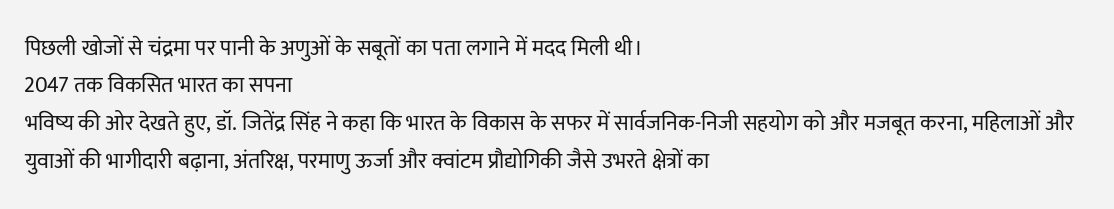पिछली खोजों से चंद्रमा पर पानी के अणुओं के सबूतों का पता लगाने में मदद मिली थी।
2047 तक विकसित भारत का सपना
भविष्य की ओर देखते हुए, डॉ. जितेंद्र सिंह ने कहा कि भारत के विकास के सफर में सार्वजनिक-निजी सहयोग को और मजबूत करना, महिलाओं और युवाओं की भागीदारी बढ़ाना, अंतरिक्ष, परमाणु ऊर्जा और क्वांटम प्रौद्योगिकी जैसे उभरते क्षेत्रों का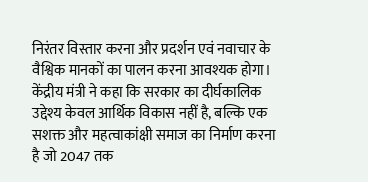निरंतर विस्तार करना और प्रदर्शन एवं नवाचार के वैश्विक मानकों का पालन करना आवश्यक होगा। केंद्रीय मंत्री ने कहा कि सरकार का दीर्घकालिक उद्देश्य केवल आर्थिक विकास नहीं है, बल्कि एक सशक्त और महत्वाकांक्षी समाज का निर्माण करना है जो 2047 तक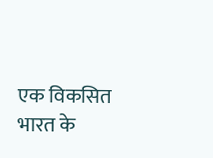एक विकसित भारत के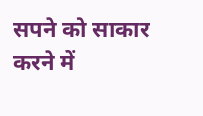सपने को साकार करने में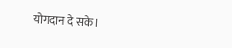योगदान दे सके।